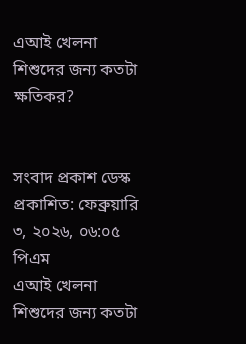এআই খেলনা শিশুদের জন্য কতটা ক্ষতিকর?


সংবাদ প্রকাশ ডেস্ক
প্রকাশিত: ফেব্রুয়ারি ৩, ২০২৬, ০৬:০৫ পিএম
এআই খেলনা শিশুদের জন্য কতটা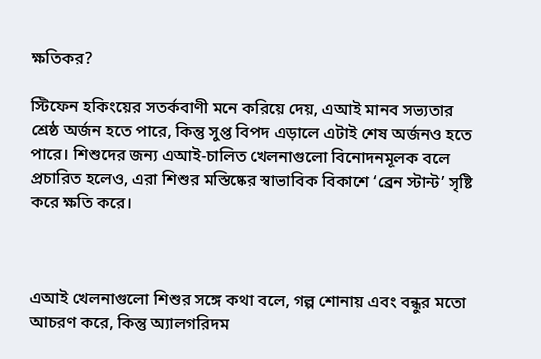ক্ষতিকর?

স্টিফেন হকিংয়ের সতর্কবাণী মনে করিয়ে দেয়, এআই মানব সভ্যতার শ্রেষ্ঠ অর্জন হতে পারে, কিন্তু সুপ্ত বিপদ এড়ালে এটাই শেষ অর্জনও হতে পারে। শিশুদের জন্য এআই-চালিত খেলনাগুলো বিনোদনমূলক বলে প্রচারিত হলেও, এরা শিশুর মস্তিষ্কের স্বাভাবিক বিকাশে ‘ব্রেন স্টান্ট’ সৃষ্টি করে ক্ষতি করে।



এআই খেলনাগুলো শিশুর সঙ্গে কথা বলে, গল্প শোনায় এবং বন্ধুর মতো আচরণ করে, কিন্তু অ্যালগরিদম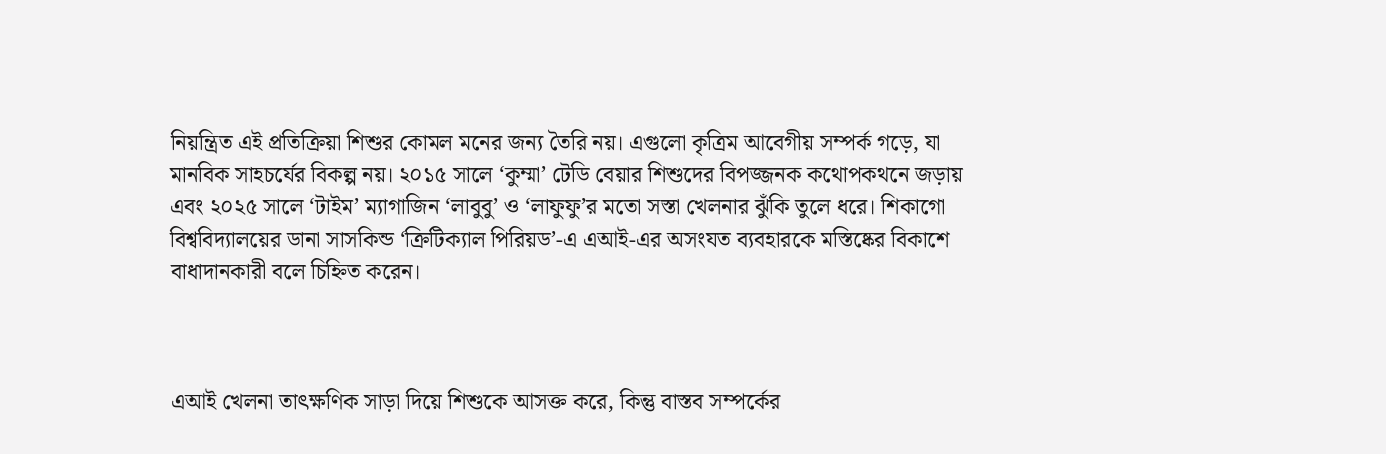নিয়ন্ত্রিত এই প্রতিক্রিয়া শিশুর কোমল মনের জন্য তৈরি নয়। এগুলো কৃত্রিম আবেগীয় সম্পর্ক গড়ে, যা মানবিক সাহচর্যের বিকল্প নয়। ২০১৫ সালে ‘কুম্মা’ টেডি বেয়ার শিশুদের বিপজ্জনক কথোপকথনে জড়ায় এবং ২০২৫ সালে ‘টাইম’ ম্যাগাজিন ‘লাবুবু’ ও ‘লাফুফু’র মতো সস্তা খেলনার ঝুঁকি তুলে ধরে। শিকাগো বিশ্ববিদ্যালয়ের ডানা সাসকিন্ড ‘ক্রিটিক্যাল পিরিয়ড’-এ এআই-এর অসংযত ব্যবহারকে মস্তিষ্কের বিকাশে বাধাদানকারী বলে চিহ্নিত করেন।



এআই খেলনা তাৎক্ষণিক সাড়া দিয়ে শিশুকে আসক্ত করে, কিন্তু বাস্তব সম্পর্কের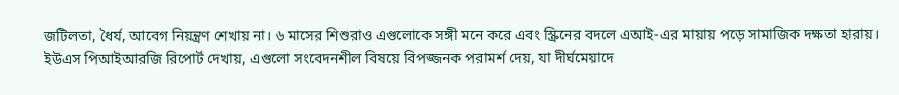জটিলতা, ধৈর্য, আবেগ নিয়ন্ত্রণ শেখায় না। ৬ মাসের শিশুরাও এগুলোকে সঙ্গী মনে করে এবং স্ক্রিনের বদলে এআই-এর মায়ায় পড়ে সামাজিক দক্ষতা হারায়। ইউএস পিআইআরজি রিপোর্ট দেখায়, এগুলো সংবেদনশীল বিষয়ে বিপজ্জনক পরামর্শ দেয়, যা দীর্ঘমেয়াদে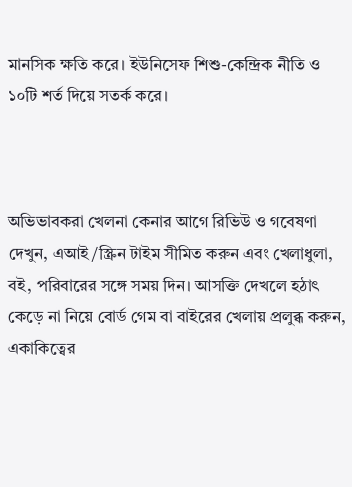মানসিক ক্ষতি করে। ইউনিসেফ শিশু-কেন্দ্রিক নীতি ও ১০টি শর্ত দিয়ে সতর্ক করে।



অভিভাবকরা খেলনা কেনার আগে রিভিউ ও গবেষণা দেখুন, এআই/স্ক্রিন টাইম সীমিত করুন এবং খেলাধুলা, বই, পরিবারের সঙ্গে সময় দিন। আসক্তি দেখলে হঠাৎ কেড়ে না নিয়ে বোর্ড গেম বা বাইরের খেলায় প্রলুব্ধ করুন, একাকিত্বের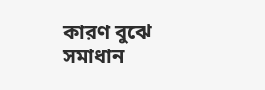কারণ বুঝে সমাধান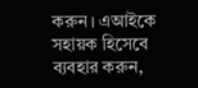করুন। এআইকে সহায়ক হিসেবে ব্যবহার করুন,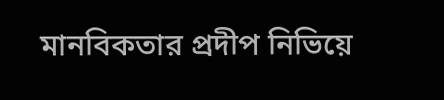মানবিকতার প্রদীপ নিভিয়ে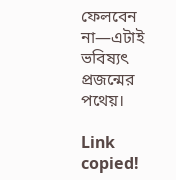ফেলবেন না—এটাই ভবিষ্যৎ প্রজন্মের পথেয়।

Link copied!